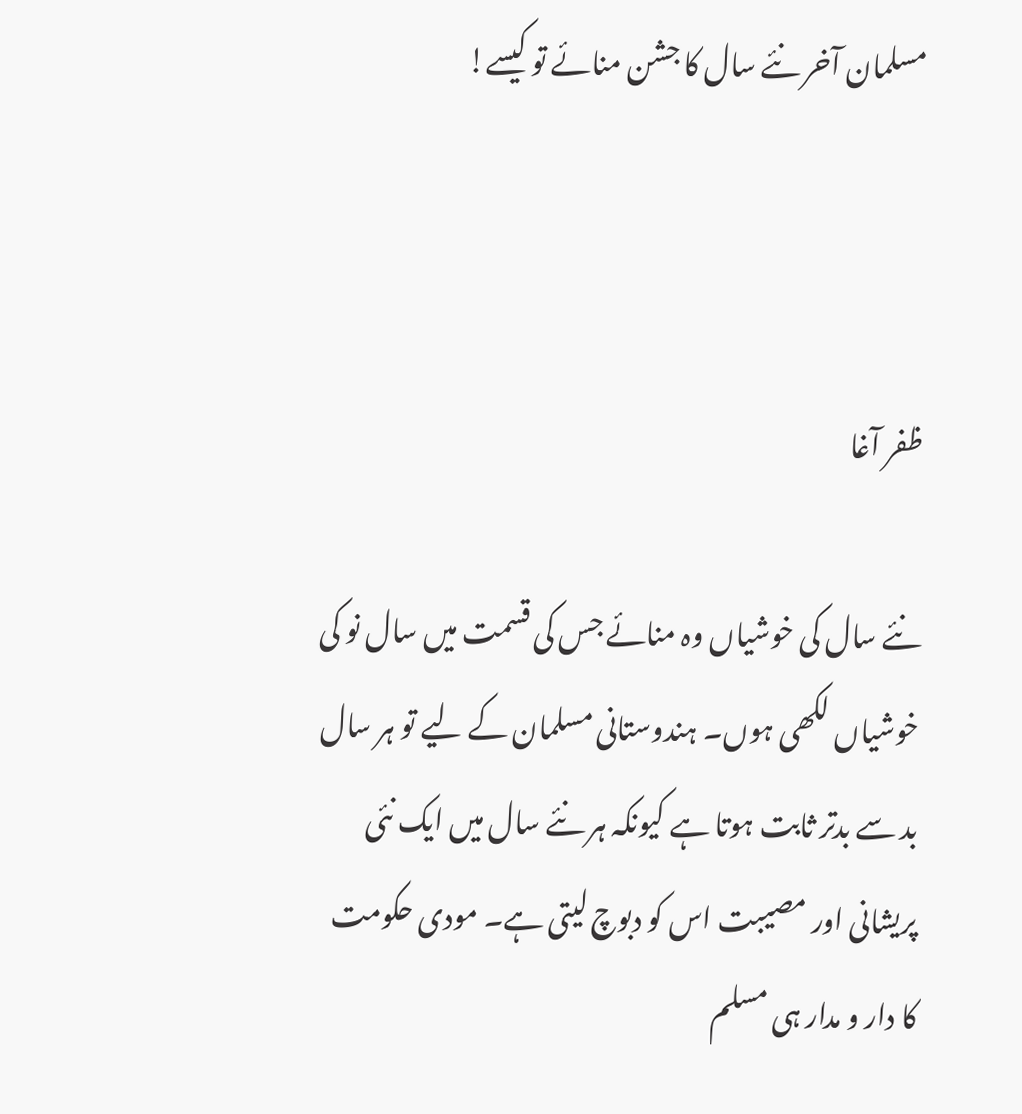مسلمان آخر نئے سال کا جشن منائے تو کیسے!



ظفر آغا

نئے سال کی خوشیاں وہ منائے جس کی قسمت میں سال نو کی خوشیاں لکھی ہوں۔ ہندوستانی مسلمان کے لیے تو ہر سال بد سے بدتر ثابت ہوتا ہے کیونکہ ہر نئے سال میں ایک نئی پریشانی اور مصیبت اس کو دبوچ لیتی ہے۔ مودی حکومت کا دار و مدار ہی مسلم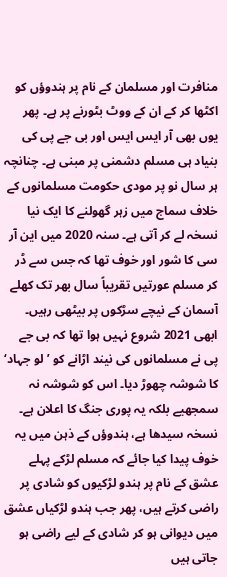منافرت اور مسلمان کے نام پر ہندوؤں کو اکٹھا کر کے ان کے ووٹ بٹورنے پر ہے۔ پھر یوں بھی آر ایس ایس اور بی جے پی کی بنیاد ہی مسلم دشمنی پر مبنی ہے۔ چنانچہ ہر سال نو پر مودی حکومت مسلمانوں کے خلاف سماج میں زہر گھولنے کا ایک نیا نسخہ لے کر آتی ہے۔ سنہ 2020 میں این آر سی کا شور اور خوف تھا کہ جس سے ڈر کر مسلم عورتیں تقریباً سال بھر تک کھلے آسمان کے نیچے سڑکوں پر بیٹھی رہیں۔ ابھی 2021 شروع نہیں ہوا تھا کہ بی جے پی نے مسلمانوں کی نیند اڑانے کو ’لو جہاد‘ کا شوشہ چھوڑ دیا۔ اس کو شوشہ نہ سمجھیے بلکہ یہ پوری جنگ کا اعلان ہے۔ نسخہ سیدھا ہے، ہندوؤں کے ذہن میں یہ خوف پیدا کیا جائے کہ مسلم لڑکے پہلے عشق کے نام پر ہندو لڑکیوں کو شادی پر راضی کرتے ہیں، پھر جب ہندو لڑکیاں عشق میں دیوانی ہو کر شادی کے لیے راضی ہو جاتی ہیں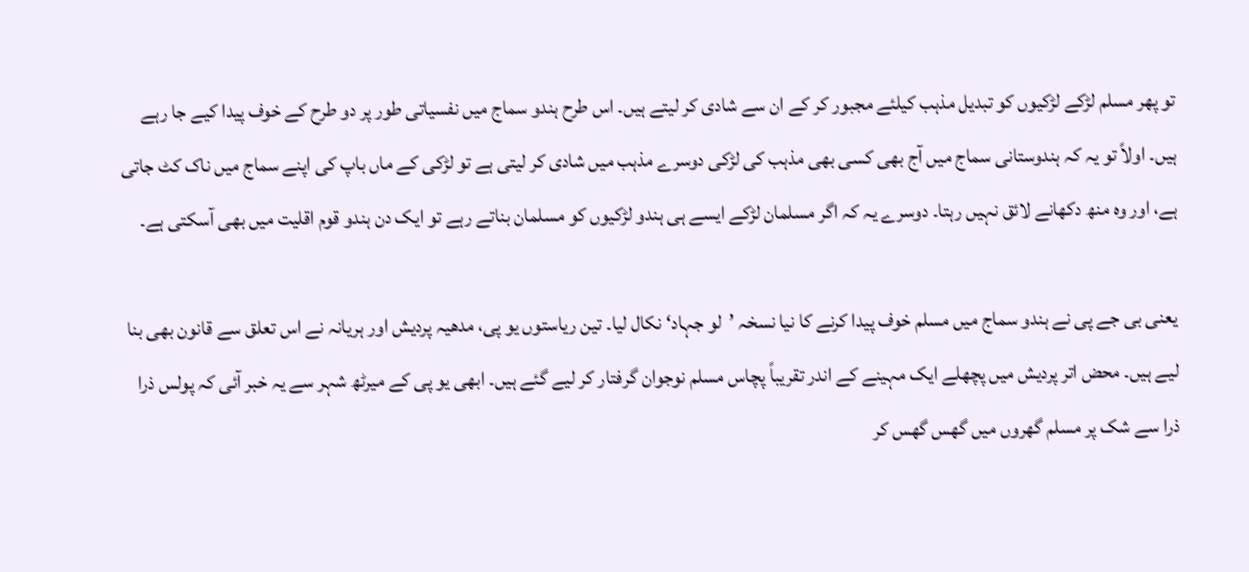تو پھر مسلم لڑکے لڑکیوں کو تبدیل مذہب کیلئے مجبور کر کے ان سے شادی کر لیتے ہیں۔ اس طرح ہندو سماج میں نفسیاتی طور پر دو طرح کے خوف پیدا کیے جا رہے ہیں۔ اولاً تو یہ کہ ہندوستانی سماج میں آج بھی کسی بھی مذہب کی لڑکی دوسرے مذہب میں شادی کر لیتی ہے تو لڑکی کے ماں باپ کی اپنے سماج میں ناک کٹ جاتی ہے، اور وہ منھ دکھانے لائق نہیں رہتا۔ دوسرے یہ کہ اگر مسلمان لڑکے ایسے ہی ہندو لڑکیوں کو مسلمان بناتے رہے تو ایک دن ہندو قوم اقلیت میں بھی آسکتی ہے۔

یعنی بی جے پی نے ہندو سماج میں مسلم خوف پیدا کرنے کا نیا نسخہ ’لو جہاد‘ نکال لیا۔ تین ریاستوں یو پی، مدھیہ پردیش اور ہریانہ نے اس تعلق سے قانون بھی بنا لیے ہیں۔ محض اتر پردیش میں پچھلے ایک مہینے کے اندر تقریباً پچاس مسلم نوجوان گرفتار کر لیے گئے ہیں۔ ابھی یو پی کے میرٹھ شہر سے یہ خبر آئی کہ پولس ذرا ذرا سے شک پر مسلم گھروں میں گھس گھس کر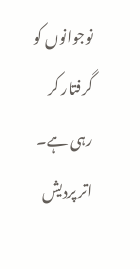نوجوانوں کو گرفتار کر رہی ہے۔ اتر پردیش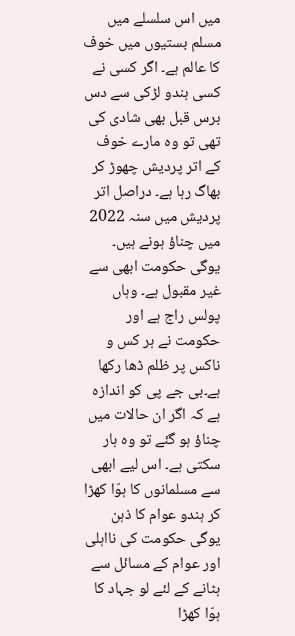میں اس سلسلے میں مسلم بستیوں میں خوف کا عالم ہے۔ اگر کسی نے کسی ہندو لڑکی سے دس برس قبل بھی شادی کی تھی تو وہ مارے خوف کے اتر پردیش چھوڑ کر بھاگ رہا ہے۔ دراصل اتر پردیش میں سنہ 2022 میں چناؤ ہونے ہیں۔ یوگی حکومت ابھی سے غیر مقبول ہے۔ وہاں پولس راج ہے اور حکومت نے ہر کس و ناکس پر ظلم ڈھا رکھا ہے۔بی جے پی کو اندازہ ہے کہ اگر ان حالات میں چناؤ ہو گئے تو وہ ہار سکتی ہے۔ اس لیے ابھی سے مسلمانوں کا ہوّا کھڑا کر ہندو عوام کا ذہن یوگی حکومت کی نااہلی اور عوام کے مسائل سے ہٹانے کے لئے لو جہاد کا ہوّا کھڑا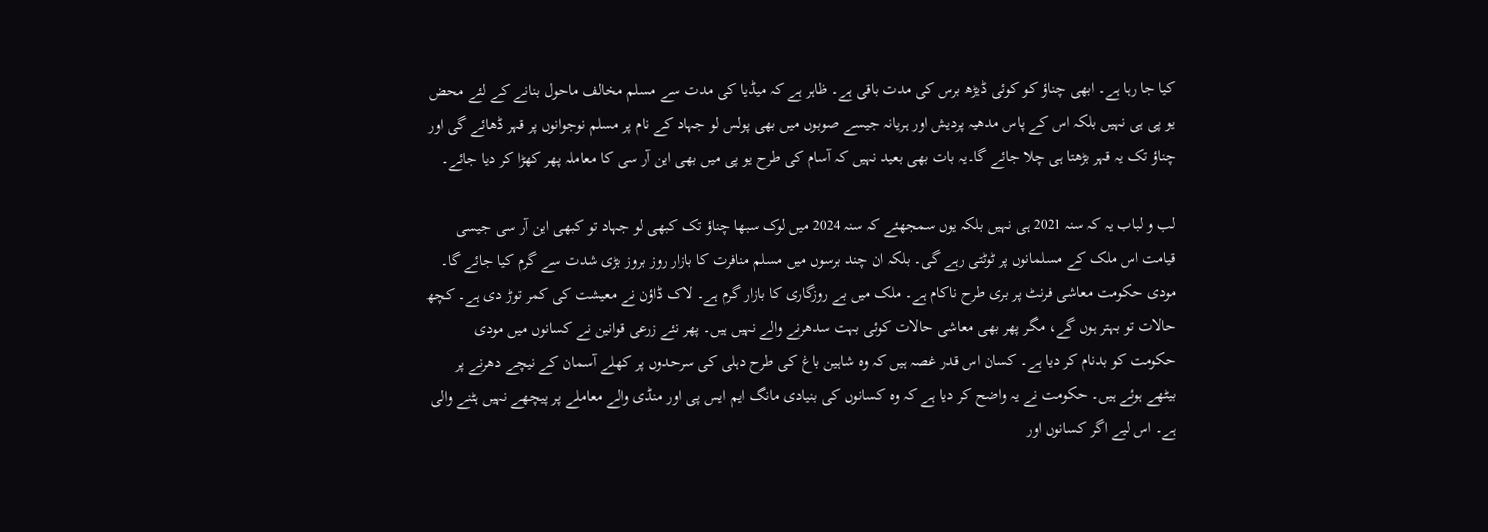کیا جا رہا ہے۔ ابھی چناؤ کو کوئی ڈیڑھ برس کی مدت باقی ہے۔ ظاہر ہے کہ میڈیا کی مدت سے مسلم مخالف ماحول بنانے کے لئے محض یو پی ہی نہیں بلکہ اس کے پاس مدھیہ پردیش اور ہریانہ جیسے صوبوں میں بھی پولس لو جہاد کے نام پر مسلم نوجوانوں پر قہر ڈھائے گی اور چناؤ تک یہ قہر بڑھتا ہی چلا جائے گا۔یہ بات بھی بعید نہیں کہ آسام کی طرح یو پی میں بھی این آر سی کا معاملہ پھر کھڑا کر دیا جائے۔

لب و لباب یہ کہ سنہ 2021 ہی نہیں بلکہ یوں سمجھئے کہ سنہ 2024 میں لوک سبھا چناؤ تک کبھی لو جہاد تو کبھی این آر سی جیسی قیامت اس ملک کے مسلمانوں پر ٹوٹتی رہے گی۔ بلکہ ان چند برسوں میں مسلم منافرت کا بازار روز بروز بڑی شدت سے گرم کیا جائے گا۔ مودی حکومت معاشی فرنٹ پر بری طرح ناکام ہے۔ ملک میں بے روزگاری کا بازار گرم ہے۔ لاک ڈاؤن نے معیشت کی کمر توڑ دی ہے۔ کچھ حالات تو بہتر ہوں گے، مگر پھر بھی معاشی حالات کوئی بہت سدھرنے والے نہیں ہیں۔ پھر نئے زرعی قوانین نے کسانوں میں مودی حکومت کو بدنام کر دیا ہے۔ کسان اس قدر غصہ ہیں کہ وہ شاہین باغ کی طرح دہلی کی سرحدوں پر کھلے آسمان کے نیچے دھرنے پر بیٹھے ہوئے ہیں۔ حکومت نے یہ واضح کر دیا ہے کہ وہ کسانوں کی بنیادی مانگ ایم ایس پی اور منڈی والے معاملے پر پیچھے نہیں ہٹنے والی ہے۔ اس لیے اگر کسانوں اور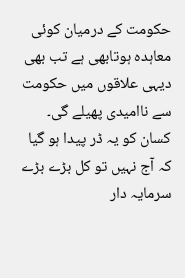حکومت کے درمیان کوئی معاہدہ ہوتابھی ہے تب بھی دیہی علاقوں میں حکومت سے ناامیدی پھیلے گی۔ کسان کو یہ ڈر پیدا ہو گیا کہ آج نہیں تو کل بڑے بڑے سرمایہ دار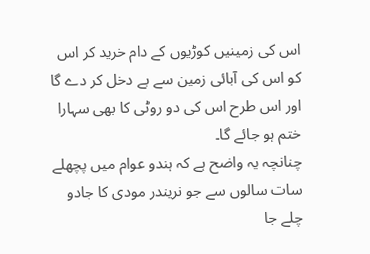اس کی زمینیں کوڑیوں کے دام خرید کر اس کو اس کی آبائی زمین سے بے دخل کر دے گا اور اس طرح اس کی دو روٹی کا بھی سہارا ختم ہو جائے گا۔
چنانچہ یہ واضح ہے کہ ہندو عوام میں پچھلے سات سالوں سے جو نریندر مودی کا جادو چلے جا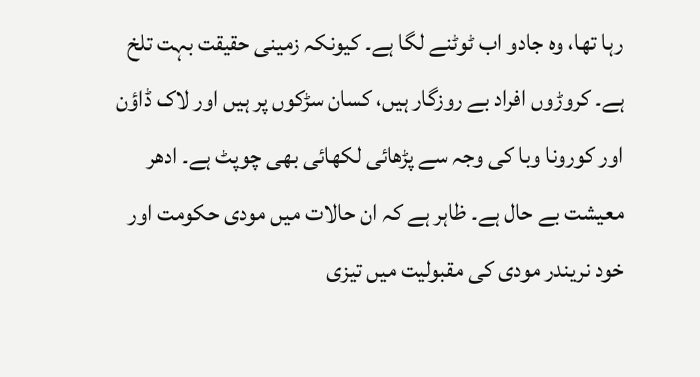رہا تھا، وہ جادو اب ٹوٹنے لگا ہے۔ کیونکہ زمینی حقیقت بہت تلخ ہے۔ کروڑوں افراد بے روزگار ہیں، کسان سڑکوں پر ہیں اور لاک ڈاؤن اور کورونا وبا کی وجہ سے پڑھائی لکھائی بھی چوپٹ ہے۔ ادھر معیشت بے حال ہے۔ ظاہر ہے کہ ان حالات میں مودی حکومت اور خود نریندر مودی کی مقبولیت میں تیزی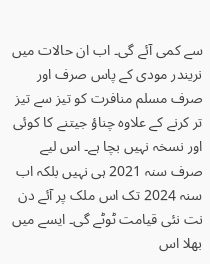سے کمی آئے گی۔ اب ان حالات میں نریندر مودی کے پاس صرف اور صرف مسلم منافرت کو تیز سے تیز تر کرنے کے علاوہ چناؤ جیتنے کا کوئی اور نسخہ نہیں بچا ہے۔ اس لیے صرف سنہ 2021 ہی نہیں بلکہ اب سنہ 2024 تک اس ملک پر آئے دن نت نئی قیامت ٹوٹے گی۔ ایسے میں بھلا اس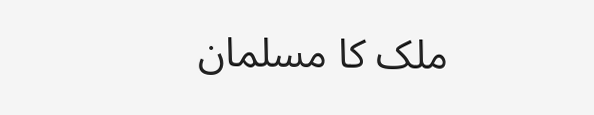ملک کا مسلمان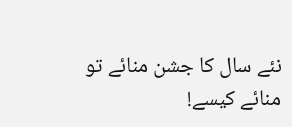نئے سال کا جشن منائے تو منائے کیسے!